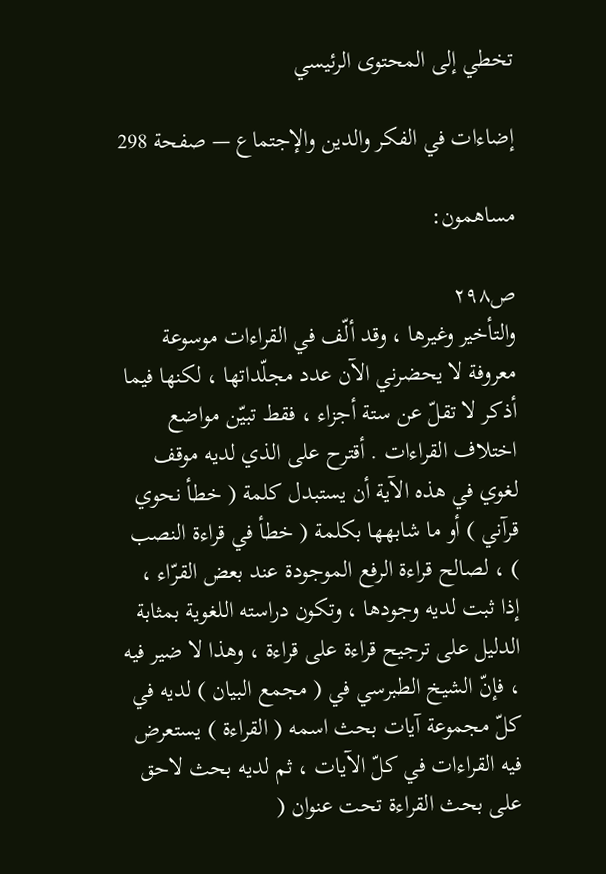تخطي إلى المحتوى الرئيسي

إضاءات في الفكر والدين والإجتماع — صفحة 298

مساهمون:

ص٢٩٨
والتأخير وغيرها ، وقد ألّف في القراءات موسوعة معروفة لا يحضرني الآن عدد مجلّداتها ، لكنها فيما أذكر لا تقلّ عن ستة أجزاء ، فقط تبيّن مواضع اختلاف القراءات . أقترح على الذي لديه موقف لغوي في هذه الآية أن يستبدل كلمة ( خطأ نحوي قرآني ) أو ما شابهها بكلمة ( خطأ في قراءة النصب ) ، لصالح قراءة الرفع الموجودة عند بعض القرّاء ، إذا ثبت لديه وجودها ، وتكون دراسته اللغوية بمثابة الدليل على ترجيح قراءة على قراءة ، وهذا لا ضير فيه ، فإنّ الشيخ الطبرسي في ( مجمع البيان ) لديه في كلّ مجموعة آيات بحث اسمه ( القراءة ) يستعرض فيه القراءات في كلّ الآيات ، ثم لديه بحث لاحق على بحث القراءة تحت عنوان (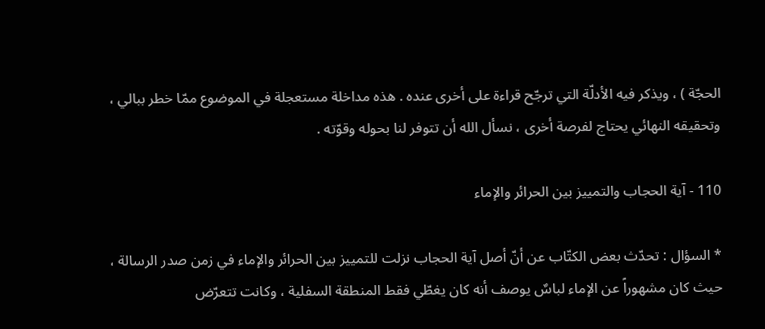الحجّة ) ، ويذكر فيه الأدلّة التي ترجّح قراءة على أخرى عنده . هذه مداخلة مستعجلة في الموضوع ممّا خطر ببالي ، وتحقيقه النهائي يحتاج لفرصة أخرى ، نسأل الله أن تتوفر لنا بحوله وقوّته .

110 - آية الحجاب والتمييز بين الحرائر والإماء

* السؤال : تحدّث بعض الكتّاب عن أنّ أصل آية الحجاب نزلت للتمييز بين الحرائر والإماء في زمن صدر الرسالة ، حيث كان مشهوراً عن الإماء لباسٌ يوصف أنه كان يغطّي فقط المنطقة السفلية ، وكانت تتعرّض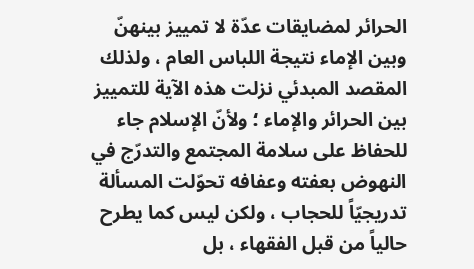الحرائر لمضايقات عدّة لا تمييز بينهنّ وبين الإماء نتيجة اللباس العام ، ولذلك المقصد المبدئي نزلت هذه الآية للتمييز بين الحرائر والإماء ؛ ولأنّ الإسلام جاء للحفاظ على سلامة المجتمع والتدرّج في النهوض بعفته وعفافه تحوّلت المسألة تدريجيّاً للحجاب ، ولكن ليس كما يطرح حالياً من قبل الفقهاء ، بل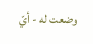وضعت له - أيّ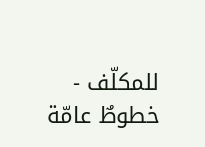للمكلّف - خطوطٌ عامّة